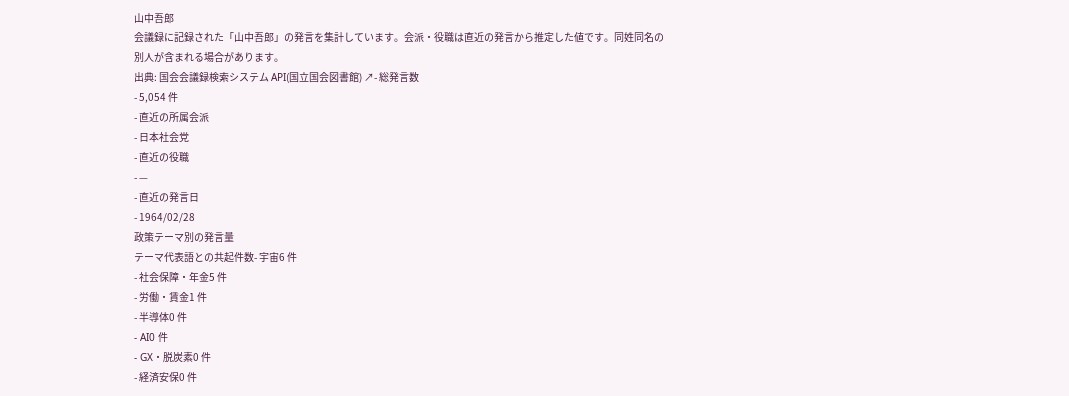山中吾郎
会議録に記録された「山中吾郎」の発言を集計しています。会派・役職は直近の発言から推定した値です。同姓同名の別人が含まれる場合があります。
出典: 国会会議録検索システム API(国立国会図書館) ↗- 総発言数
- 5,054 件
- 直近の所属会派
- 日本社会党
- 直近の役職
- —
- 直近の発言日
- 1964/02/28
政策テーマ別の発言量
テーマ代表語との共起件数- 宇宙6 件
- 社会保障・年金5 件
- 労働・賃金1 件
- 半導体0 件
- AI0 件
- GX・脱炭素0 件
- 経済安保0 件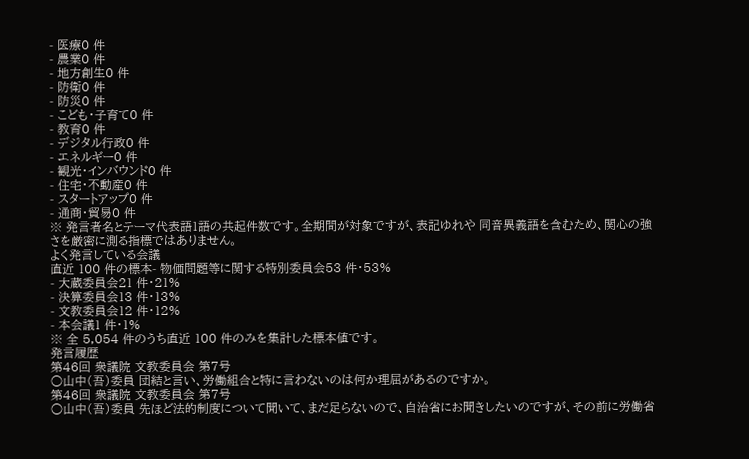- 医療0 件
- 農業0 件
- 地方創生0 件
- 防衛0 件
- 防災0 件
- こども・子育て0 件
- 教育0 件
- デジタル行政0 件
- エネルギー0 件
- 観光・インバウンド0 件
- 住宅・不動産0 件
- スタートアップ0 件
- 通商・貿易0 件
※ 発言者名とテーマ代表語1語の共起件数です。全期間が対象ですが、表記ゆれや 同音異義語を含むため、関心の強さを厳密に測る指標ではありません。
よく発言している会議
直近 100 件の標本- 物価問題等に関する特別委員会53 件・53%
- 大蔵委員会21 件・21%
- 決算委員会13 件・13%
- 文教委員会12 件・12%
- 本会議1 件・1%
※ 全 5,054 件のうち直近 100 件のみを集計した標本値です。
発言履歴
第46回 衆議院 文教委員会 第7号
○山中(吾)委員 団結と言い、労働組合と特に言わないのは何か理屈があるのですか。
第46回 衆議院 文教委員会 第7号
○山中(吾)委員 先ほど法的制度について聞いて、まだ足らないので、自治省にお聞きしたいのですが、その前に労働省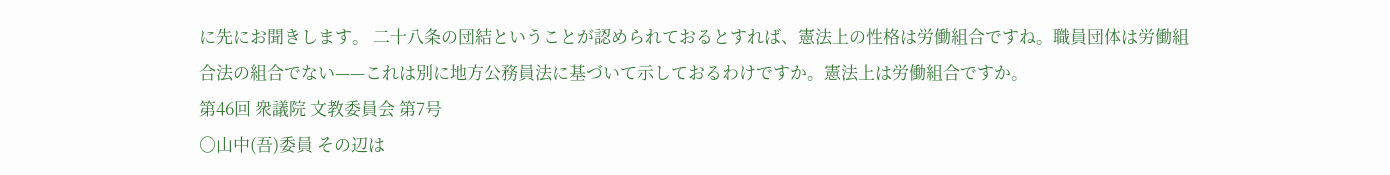に先にお聞きします。 二十八条の団結ということが認められておるとすれば、憲法上の性格は労働組合ですね。職員団体は労働組合法の組合でない——これは別に地方公務員法に基づいて示しておるわけですか。憲法上は労働組合ですか。
第46回 衆議院 文教委員会 第7号
○山中(吾)委員 その辺は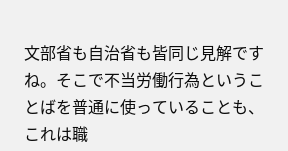文部省も自治省も皆同じ見解ですね。そこで不当労働行為ということばを普通に使っていることも、これは職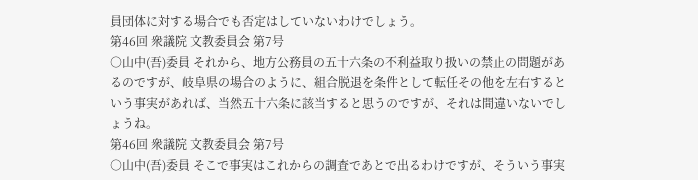員団体に対する場合でも否定はしていないわけでしょう。
第46回 衆議院 文教委員会 第7号
○山中(吾)委員 それから、地方公務員の五十六条の不利益取り扱いの禁止の問題があるのですが、岐阜県の場合のように、組合脱退を条件として転任その他を左右するという事実があれば、当然五十六条に該当すると思うのですが、それは間違いないでしょうね。
第46回 衆議院 文教委員会 第7号
○山中(吾)委員 そこで事実はこれからの調査であとで出るわけですが、そういう事実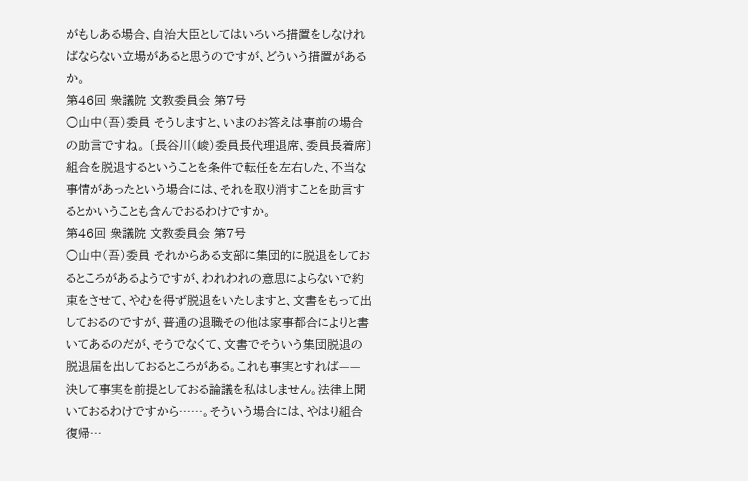がもしある場合、自治大臣としてはいろいろ措置をしなければならない立場があると思うのですが、どういう措置があるか。
第46回 衆議院 文教委員会 第7号
○山中(吾)委員 そうしますと、いまのお答えは事前の場合の助言ですね。 〔長谷川(峻)委員長代理退席、委員長着席〕 組合を脱退するということを条件で転任を左右した、不当な事情があったという場合には、それを取り消すことを助言するとかいうことも含んでおるわけですか。
第46回 衆議院 文教委員会 第7号
○山中(吾)委員 それからある支部に集団的に脱退をしておるところがあるようですが、われわれの意思によらないで約束をさせて、やむを得ず脱退をいたしますと、文書をもって出しておるのですが、普通の退職その他は家事都合によりと書いてあるのだが、そうでなくて、文書でそういう集団脱退の脱退届を出しておるところがある。これも事実とすれば——決して事実を前提としておる論議を私はしません。法律上聞いておるわけですから……。そういう場合には、やはり組合復帰…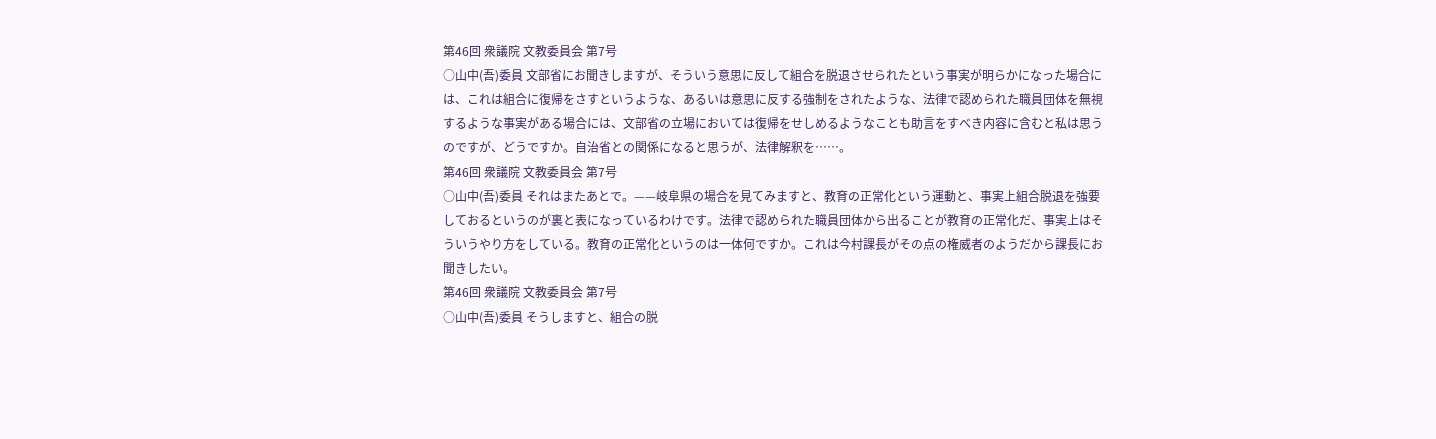第46回 衆議院 文教委員会 第7号
○山中(吾)委員 文部省にお聞きしますが、そういう意思に反して組合を脱退させられたという事実が明らかになった場合には、これは組合に復帰をさすというような、あるいは意思に反する強制をされたような、法律で認められた職員団体を無視するような事実がある場合には、文部省の立場においては復帰をせしめるようなことも助言をすべき内容に含むと私は思うのですが、どうですか。自治省との関係になると思うが、法律解釈を……。
第46回 衆議院 文教委員会 第7号
○山中(吾)委員 それはまたあとで。——岐阜県の場合を見てみますと、教育の正常化という運動と、事実上組合脱退を強要しておるというのが裏と表になっているわけです。法律で認められた職員団体から出ることが教育の正常化だ、事実上はそういうやり方をしている。教育の正常化というのは一体何ですか。これは今村課長がその点の権威者のようだから課長にお聞きしたい。
第46回 衆議院 文教委員会 第7号
○山中(吾)委員 そうしますと、組合の脱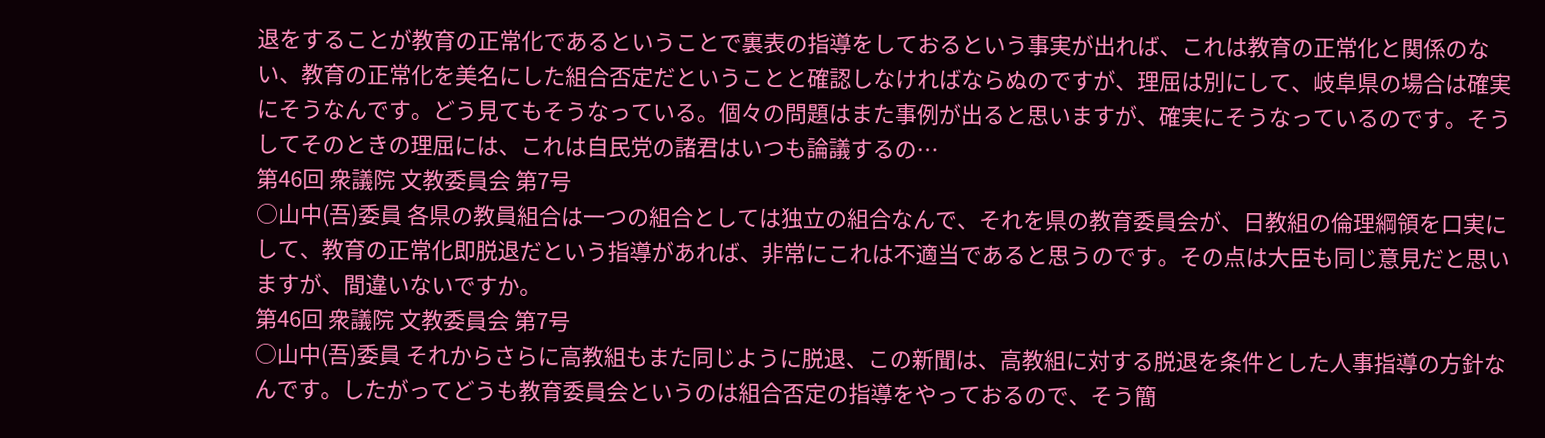退をすることが教育の正常化であるということで裏表の指導をしておるという事実が出れば、これは教育の正常化と関係のない、教育の正常化を美名にした組合否定だということと確認しなければならぬのですが、理屈は別にして、岐阜県の場合は確実にそうなんです。どう見てもそうなっている。個々の問題はまた事例が出ると思いますが、確実にそうなっているのです。そうしてそのときの理屈には、これは自民党の諸君はいつも論議するの…
第46回 衆議院 文教委員会 第7号
○山中(吾)委員 各県の教員組合は一つの組合としては独立の組合なんで、それを県の教育委員会が、日教組の倫理綱領を口実にして、教育の正常化即脱退だという指導があれば、非常にこれは不適当であると思うのです。その点は大臣も同じ意見だと思いますが、間違いないですか。
第46回 衆議院 文教委員会 第7号
○山中(吾)委員 それからさらに高教組もまた同じように脱退、この新聞は、高教組に対する脱退を条件とした人事指導の方針なんです。したがってどうも教育委員会というのは組合否定の指導をやっておるので、そう簡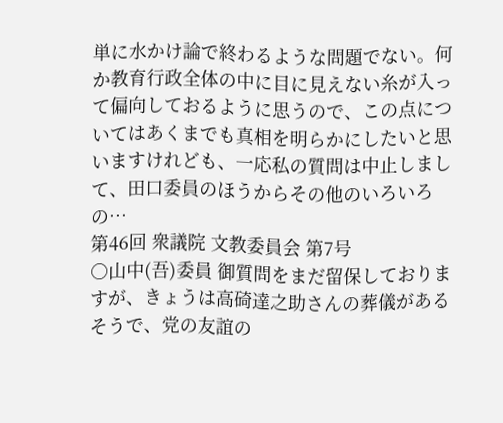単に水かけ論で終わるような問題でない。何か教育行政全体の中に目に見えない糸が入って偏向しておるように思うので、この点についてはあくまでも真相を明らかにしたいと思いますけれども、一応私の質問は中止しまして、田口委員のほうからその他のいろいろの…
第46回 衆議院 文教委員会 第7号
○山中(吾)委員 御質問をまだ留保しておりますが、きょうは高碕達之助さんの葬儀があるそうで、党の友誼の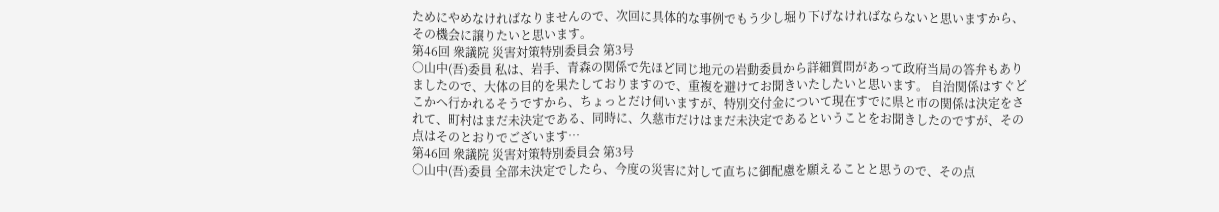ためにやめなければなりませんので、次回に具体的な事例でもう少し堀り下げなければならないと思いますから、その機会に譲りたいと思います。
第46回 衆議院 災害対策特別委員会 第3号
○山中(吾)委員 私は、岩手、青森の関係で先ほど同じ地元の岩動委員から詳細質問があって政府当局の答弁もありましたので、大体の目的を果たしておりますので、重複を避けてお聞きいたしたいと思います。 自治関係はすぐどこかへ行かれるそうですから、ちょっとだけ伺いますが、特別交付金について現在すでに県と市の関係は決定をされて、町村はまだ未決定である、同時に、久慈市だけはまだ未決定であるということをお聞きしたのですが、その点はそのとおりでございます…
第46回 衆議院 災害対策特別委員会 第3号
○山中(吾)委員 全部未決定でしたら、今度の災害に対して直ちに御配慮を願えることと思うので、その点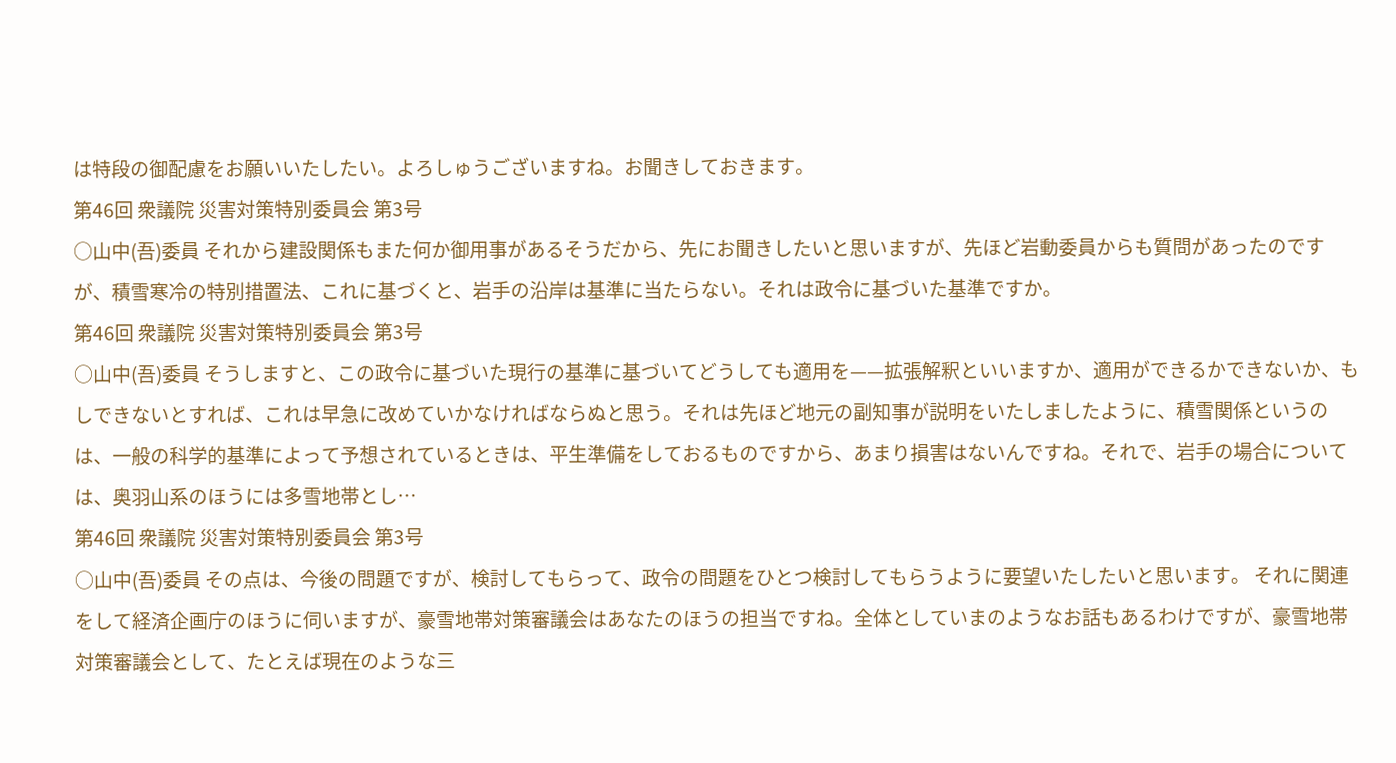は特段の御配慮をお願いいたしたい。よろしゅうございますね。お聞きしておきます。
第46回 衆議院 災害対策特別委員会 第3号
○山中(吾)委員 それから建設関係もまた何か御用事があるそうだから、先にお聞きしたいと思いますが、先ほど岩動委員からも質問があったのですが、積雪寒冷の特別措置法、これに基づくと、岩手の沿岸は基準に当たらない。それは政令に基づいた基準ですか。
第46回 衆議院 災害対策特別委員会 第3号
○山中(吾)委員 そうしますと、この政令に基づいた現行の基準に基づいてどうしても適用を——拡張解釈といいますか、適用ができるかできないか、もしできないとすれば、これは早急に改めていかなければならぬと思う。それは先ほど地元の副知事が説明をいたしましたように、積雪関係というのは、一般の科学的基準によって予想されているときは、平生準備をしておるものですから、あまり損害はないんですね。それで、岩手の場合については、奥羽山系のほうには多雪地帯とし…
第46回 衆議院 災害対策特別委員会 第3号
○山中(吾)委員 その点は、今後の問題ですが、検討してもらって、政令の問題をひとつ検討してもらうように要望いたしたいと思います。 それに関連をして経済企画庁のほうに伺いますが、豪雪地帯対策審議会はあなたのほうの担当ですね。全体としていまのようなお話もあるわけですが、豪雪地帯対策審議会として、たとえば現在のような三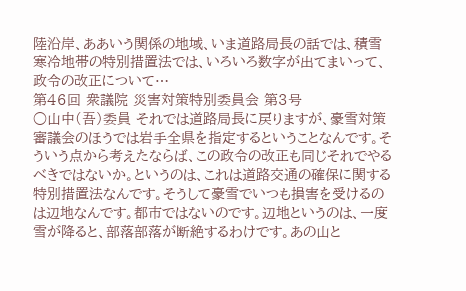陸沿岸、ああいう関係の地域、いま道路局長の話では、積雪寒冷地帯の特別措置法では、いろいろ数字が出てまいって、政令の改正について…
第46回 衆議院 災害対策特別委員会 第3号
○山中(吾)委員 それでは道路局長に戻りますが、豪雪対策審議会のほうでは岩手全県を指定するということなんです。そういう点から考えたならば、この政令の改正も同じそれでやるべきではないか。というのは、これは道路交通の確保に関する特別措置法なんです。そうして豪雪でいつも損害を受けるのは辺地なんです。都市ではないのです。辺地というのは、一度雪が降ると、部落部落が断絶するわけです。あの山と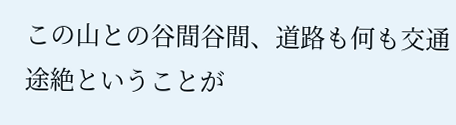この山との谷間谷間、道路も何も交通途絶ということが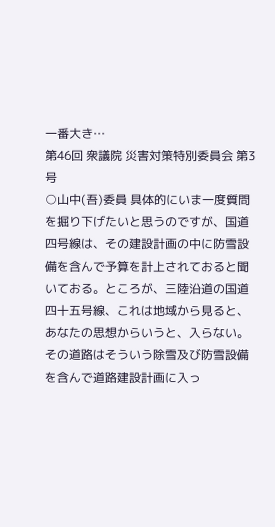一番大き…
第46回 衆議院 災害対策特別委員会 第3号
○山中(吾)委員 具体的にいま一度質問を掘り下げたいと思うのですが、国道四号線は、その建設計画の中に防雪設備を含んで予算を計上されておると聞いておる。ところが、三陸沿道の国道四十五号線、これは地域から見ると、あなたの思想からいうと、入らない。その道路はそういう除雪及び防雪設備を含んで道路建設計画に入っ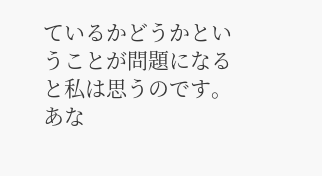ているかどうかということが問題になると私は思うのです。あな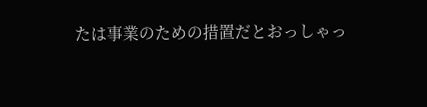たは事業のための措置だとおっしゃっ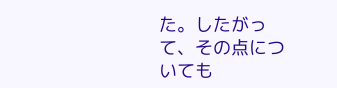た。したがって、その点についても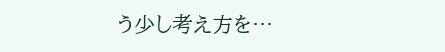う少し考え方を…